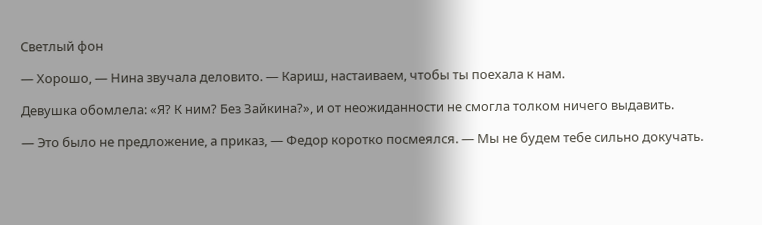Светлый фон

— Хорошо, — Нина звучала деловито. — Кариш, настаиваем, чтобы ты поехала к нам.

Девушка обомлела: «Я? К ним? Без Зайкина?», и от неожиданности не смогла толком ничего выдавить.

— Это было не предложение, а приказ, — Федор коротко посмеялся. — Мы не будем тебе сильно докучать.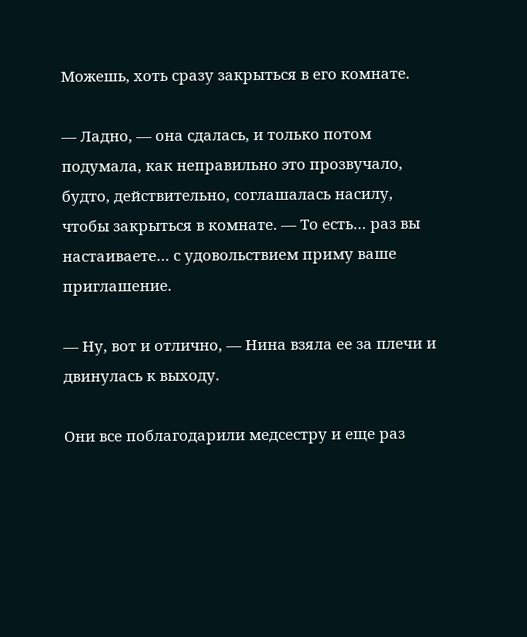Можешь, хоть сразу закрыться в его комнате.

— Ладно, — она сдалась, и только потом подумала, как неправильно это прозвучало, будто, действительно, соглашалась насилу, чтобы закрыться в комнате. — То есть… раз вы настаиваете… с удовольствием приму ваше приглашение.

— Ну, вот и отлично, — Нина взяла ее за плечи и двинулась к выходу.

Они все поблагодарили медсестру и еще раз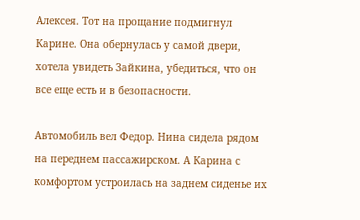Алексея. Тот на прощание подмигнул Карине. Она обернулась у самой двери, хотела увидеть Зайкина, убедиться, что он все еще есть и в безопасности.

Автомобиль вел Федор. Нина сидела рядом на переднем пассажирском. А Карина с комфортом устроилась на заднем сиденье их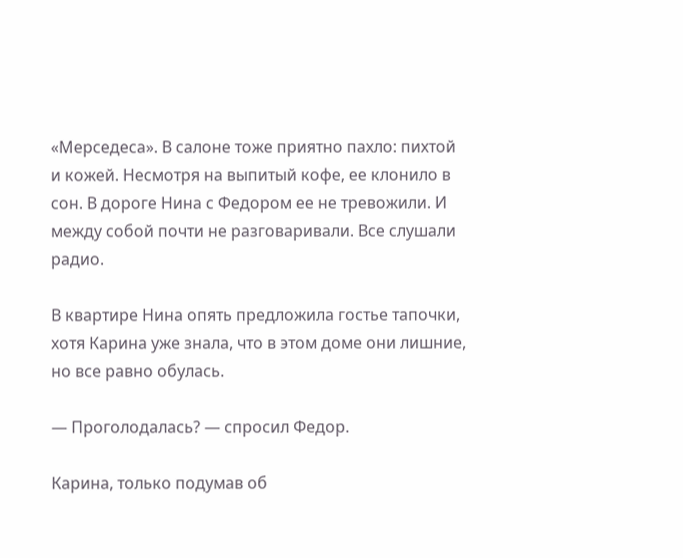«Мерседеса». В салоне тоже приятно пахло: пихтой и кожей. Несмотря на выпитый кофе, ее клонило в сон. В дороге Нина с Федором ее не тревожили. И между собой почти не разговаривали. Все слушали радио.

В квартире Нина опять предложила гостье тапочки, хотя Карина уже знала, что в этом доме они лишние, но все равно обулась.

— Проголодалась? — спросил Федор.

Карина, только подумав об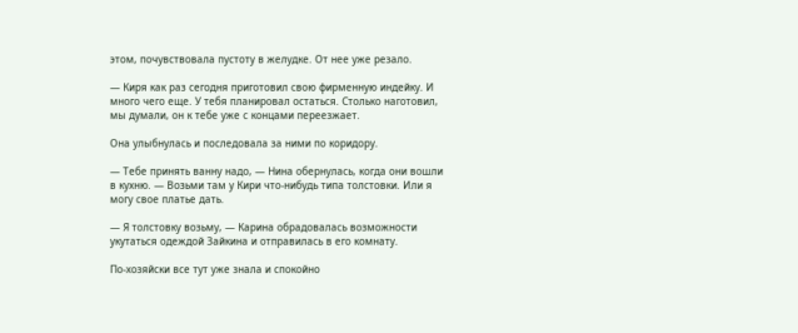этом, почувствовала пустоту в желудке. От нее уже резало.

— Киря как раз сегодня приготовил свою фирменную индейку. И много чего еще. У тебя планировал остаться. Столько наготовил, мы думали, он к тебе уже с концами переезжает.

Она улыбнулась и последовала за ними по коридору.

— Тебе принять ванну надо, — Нина обернулась, когда они вошли в кухню. — Возьми там у Кири что-нибудь типа толстовки. Или я могу свое платье дать.

— Я толстовку возьму, — Карина обрадовалась возможности укутаться одеждой Зайкина и отправилась в его комнату.

По-хозяйски все тут уже знала и спокойно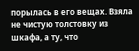порылась в его вещах. Взяла не чистую толстовку из шкафа, а ту, что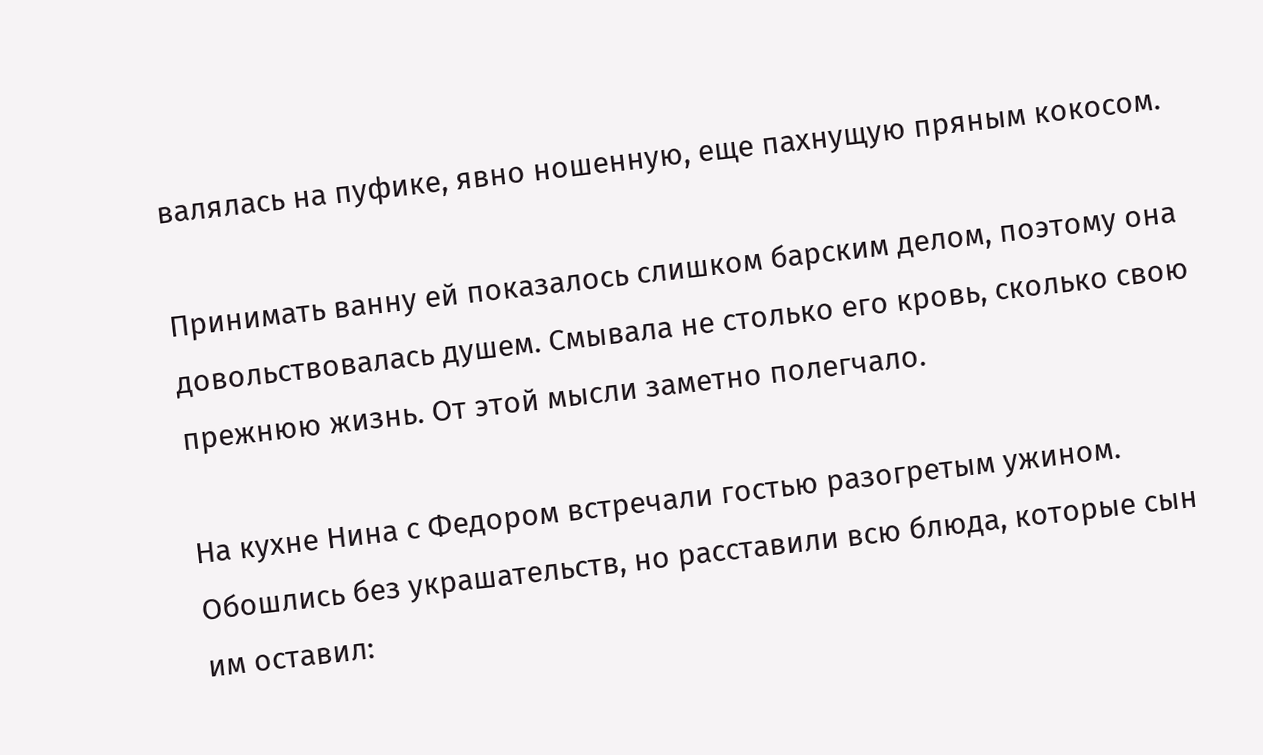валялась на пуфике, явно ношенную, еще пахнущую пряным кокосом.

Принимать ванну ей показалось слишком барским делом, поэтому она довольствовалась душем. Смывала не столько его кровь, сколько свою прежнюю жизнь. От этой мысли заметно полегчало.

На кухне Нина с Федором встречали гостью разогретым ужином. Обошлись без украшательств, но расставили всю блюда, которые сын им оставил: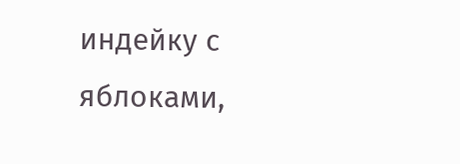индейку с яблоками,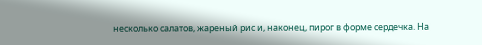несколько салатов, жареный рис и, наконец, пирог в форме сердечка. На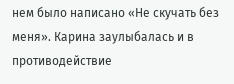нем было написано «Не скучать без меня». Карина заулыбалась и в противодействие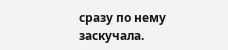сразу по нему заскучала.